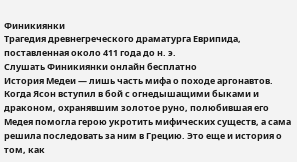Финикиянки
Трагедия древнегреческого драматурга Еврипида, поставленная около 411 года до н. э.
Слушать Финикиянки онлайн бесплатно
История Медеи — лишь часть мифа о походе аргонавтов. Когда Ясон вступил в бой с огнедышащими быками и драконом, охранявшим золотое руно, полюбившая его Медея помогла герою укротить мифических существ, а сама решила последовать за ним в Грецию. Это еще и история о том, как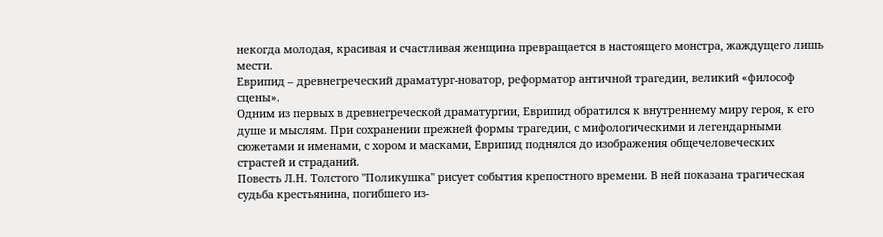некогда молодая, красивая и счастливая женщина превращается в настоящего монстра, жаждущего лишь мести.
Еврипид – древнегреческий драматург-новатор, реформатор античной трагедии, великий «философ сцены».
Одним из первых в древнегреческой драматургии, Еврипид обратился к внутреннему миру героя, к его душе и мыслям. При сохранении прежней формы трагедии, с мифологическими и легендарными сюжетами и именами, с хором и масками, Еврипид поднялся до изображения общечеловеческих страстей и страданий.
Повесть Л.Н. Толстого "Поликушка" рисует события крепостного времени. В ней показана трагическая судьба крестьянина, погибшего из-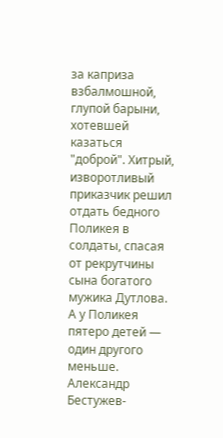за каприза взбалмошной, глупой барыни, хотевшей казаться "доброй". Хитрый, изворотливый приказчик решил отдать бедного Поликея в солдаты, спасая от рекрутчины сына богатого мужика Дутлова. А у Поликея пятеро детей — один другого меньше.
Александр Бестужев-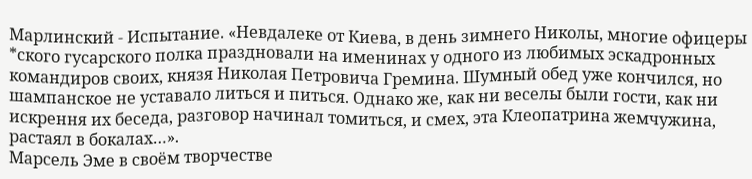Марлинский - Испытание. «Невдалеке от Киева, в день зимнего Николы, многие офицеры *ского гусарского полка праздновали на именинах у одного из любимых эскадронных командиров своих, князя Николая Петровича Гремина. Шумный обед уже кончился, но шампанское не уставало литься и питься. Однако же, как ни веселы были гости, как ни искрення их беседа, разговор начинал томиться, и смех, эта Клеопатрина жемчужина, растаял в бокалах…».
Марсель Эме в своём творчестве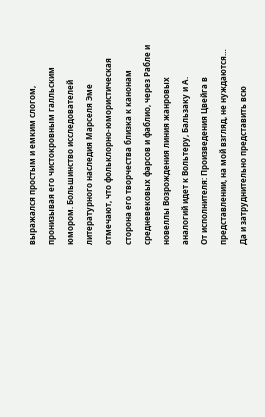выражался простым и емким слогом, пронизывая его чистокровным галльским юмором. Большинство исследователей литературного наследия Марселя Эме отмечают, что фольклорно-юмористическая сторона его творчества близка к канонам средневековых фарсов и фаблио, через Рабле и новеллы Возрождения линия жанровых аналогий идет к Вольтеру, Бальзаку и А.
От исполнителя: Произведения Цвейга в представлении, на мой взгляд, не нуждаются… Да и затруднительно представить всю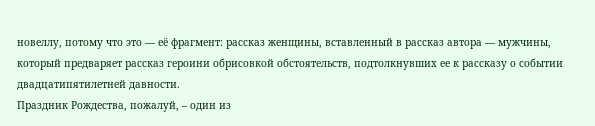новеллу, потому что это — её фрагмент: рассказ женщины, вставленный в рассказ автора — мужчины, который предваряет рассказ героини обрисовкой обстоятельств, подтолкнувших ее к рассказу о событии двадцатипятилетней давности.
Праздник Рождества, пожалуй, – один из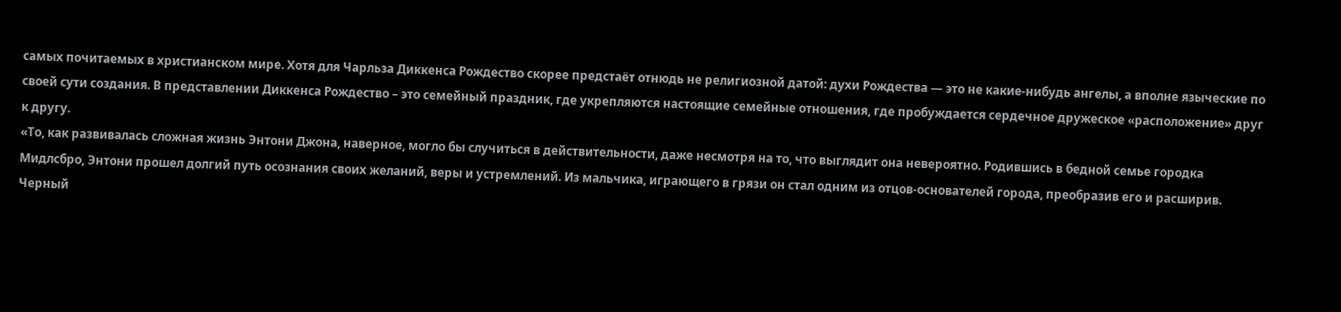самых почитаемых в христианском мире. Хотя для Чарльза Диккенса Рождество скорее предстаёт отнюдь не религиозной датой: духи Рождества — это не какие-нибудь ангелы, а вполне языческие по своей сути создания. В представлении Диккенса Рождество – это семейный праздник, где укрепляются настоящие семейные отношения, где пробуждается сердечное дружеское «расположение» друг к другу.
«То, как развивалась сложная жизнь Энтони Джона, наверное, могло бы случиться в действительности, даже несмотря на то, что выглядит она невероятно. Родившись в бедной семье городка Мидлсбро, Энтони прошел долгий путь осознания своих желаний, веры и устремлений. Из мальчика, играющего в грязи он стал одним из отцов-основателей города, преобразив его и расширив.
Черный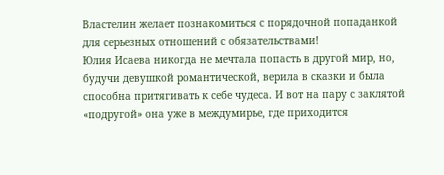Властелин желает познакомиться с порядочной попаданкой для серьезных отношений с обязательствами!
Юлия Исаева никогда не мечтала попасть в другой мир, но, будучи девушкой романтической, верила в сказки и была способна притягивать к себе чудеса. И вот на пару с заклятой «подругой» она уже в междумирье, где приходится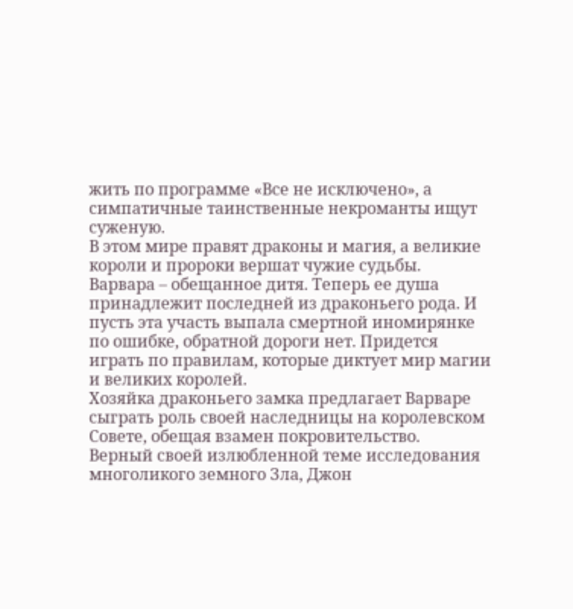жить по программе «Все не исключено», а симпатичные таинственные некроманты ищут суженую.
В этом мире правят драконы и магия, а великие короли и пророки вершат чужие судьбы.
Варвара – обещанное дитя. Теперь ее душа принадлежит последней из драконьего рода. И пусть эта участь выпала смертной иномирянке по ошибке, обратной дороги нет. Придется играть по правилам, которые диктует мир магии и великих королей.
Хозяйка драконьего замка предлагает Варваре сыграть роль своей наследницы на королевском Совете, обещая взамен покровительство.
Верный своей излюбленной теме исследования многоликого земного Зла, Джон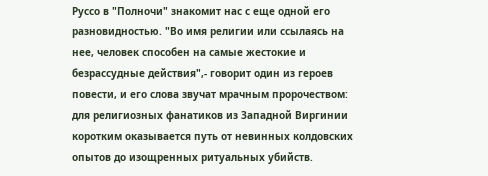Руссо в "Полночи" знакомит нас с еще одной его разновидностью. "Во имя религии или ссылаясь на нее, человек способен на самые жестокие и безрассудные действия",- говорит один из героев повести, и его слова звучат мрачным пророчеством: для религиозных фанатиков из Западной Виргинии коротким оказывается путь от невинных колдовских опытов до изощренных ритуальных убийств.